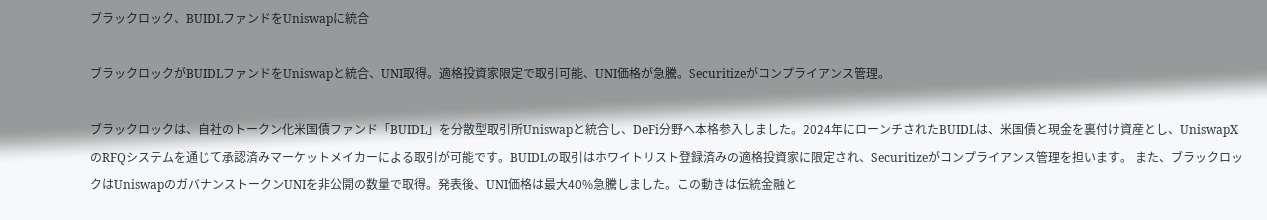ブラックロック、BUIDLファンドをUniswapに統合

ブラックロックがBUIDLファンドをUniswapと統合、UNI取得。適格投資家限定で取引可能、UNI価格が急騰。Securitizeがコンプライアンス管理。

ブラックロックは、自社のトークン化米国債ファンド「BUIDL」を分散型取引所Uniswapと統合し、DeFi分野へ本格参入しました。2024年にローンチされたBUIDLは、米国債と現金を裏付け資産とし、UniswapXのRFQシステムを通じて承認済みマーケットメイカーによる取引が可能です。BUIDLの取引はホワイトリスト登録済みの適格投資家に限定され、Securitizeがコンプライアンス管理を担います。 また、ブラックロックはUniswapのガバナンストークンUNIを非公開の数量で取得。発表後、UNI価格は最大40%急騰しました。この動きは伝統金融と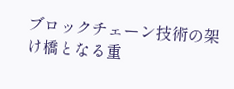ブロックチェーン技術の架け橋となる重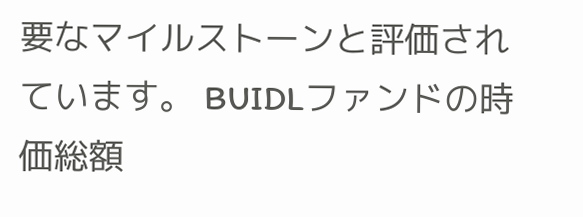要なマイルストーンと評価されています。 BUIDLファンドの時価総額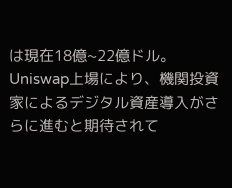は現在18億~22億ドル。Uniswap上場により、機関投資家によるデジタル資産導入がさらに進むと期待されて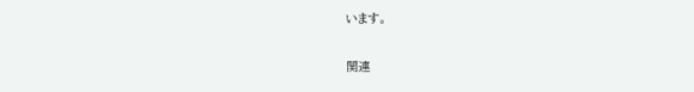います。

関連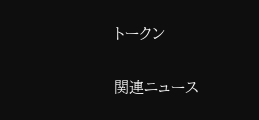トークン

関連ニュース